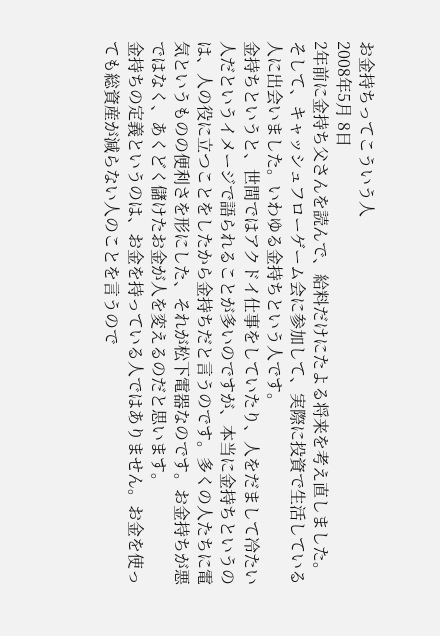お金持ちってこういう人
2008年5月 8日
2年前に金持ち父さんを読んで、給料だけにたよる将来を考え直しました。そして、キャッシュフローゲーム会に参加して、実際に投資で生活している人に出会いました。いわゆる金持ちという人です。
金持ちというと、世間ではアクドイ仕事をしていたり、人をだまして冷たい人だというイメージで語られることが多いのですが、本当に金持ちというのは、人の役に立つことをしたから金持ちだと言うのです。多くの人たちに電気というものの便利さを形にした、それが松下電器なのです。お金持ちが悪ではなく、あくどく儲けたお金が人を変えるのだと思います。
金持ちの定義というのは、お金を持っている人ではありません。お金を使っても総資産が減らない人のことを言うので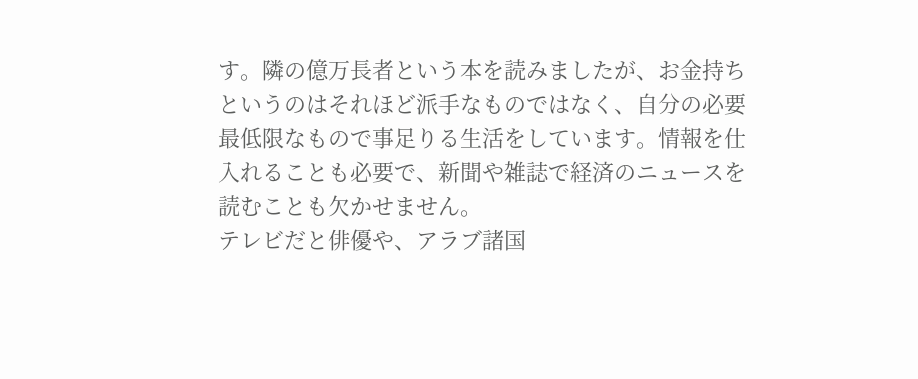す。隣の億万長者という本を読みましたが、お金持ちというのはそれほど派手なものではなく、自分の必要最低限なもので事足りる生活をしています。情報を仕入れることも必要で、新聞や雑誌で経済のニュースを読むことも欠かせません。
テレビだと俳優や、アラブ諸国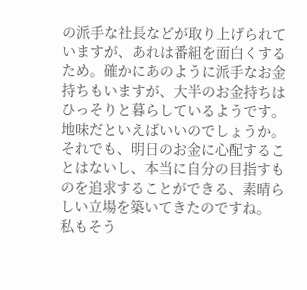の派手な社長などが取り上げられていますが、あれは番組を面白くするため。確かにあのように派手なお金持ちもいますが、大半のお金持ちはひっそりと暮らしているようです。
地味だといえばいいのでしょうか。それでも、明日のお金に心配することはないし、本当に自分の目指すものを追求することができる、素晴らしい立場を築いてきたのですね。
私もそう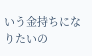いう金持ちになりたいの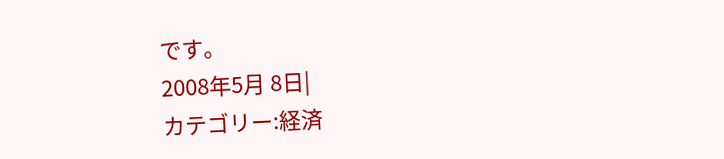です。
2008年5月 8日|
カテゴリー:経済